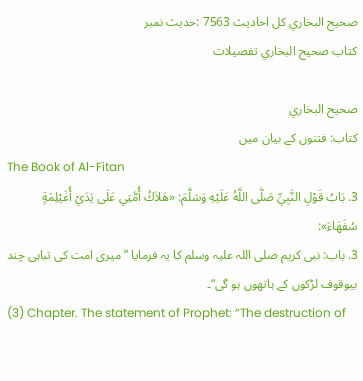صحيح البخاري کل احادیث 7563 :حدیث نمبر
کتاب صحيح البخاري تفصیلات

صحيح البخاري
کتاب: فتنوں کے بیان میں
The Book of Al-Fitan
3. بَابُ قَوْلِ النَّبِيِّ صَلَّى اللَّهُ عَلَيْهِ وَسَلَّمَ: «هَلاَكُ أُمَّتِي عَلَى يَدَيْ أُغَيْلِمَةٍ سُفَهَاءَ»:
3. باب: نبی کریم صلی اللہ علیہ وسلم کا یہ فرمایا ”میری امت کی تباہی چند بیوقوف لڑکوں کے ہاتھوں ہو گی“۔
(3) Chapter. The statement of Prophet: “The destruction of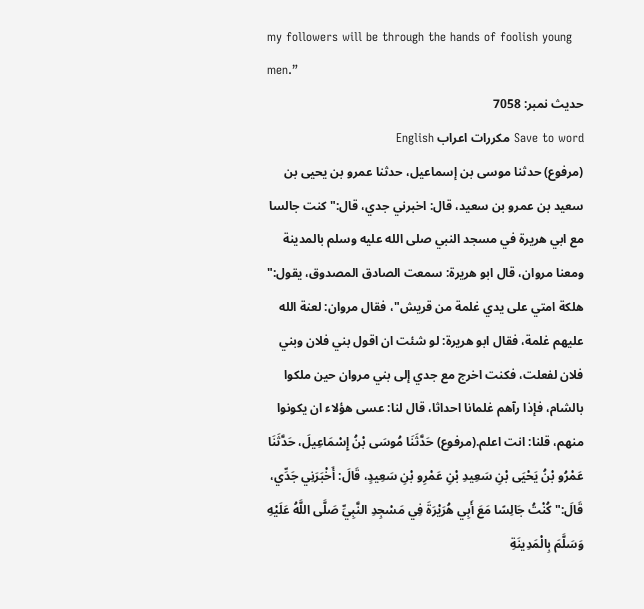my followers will be through the hands of foolish young men.”
حدیث نمبر: 7058
Save to word مکررات اعراب English
(مرفوع) حدثنا موسى بن إسماعيل، حدثنا عمرو بن يحيى بن سعيد بن عمرو بن سعيد، قال: اخبرني جدي، قال:" كنت جالسا مع ابي هريرة في مسجد النبي صلى الله عليه وسلم بالمدينة ومعنا مروان، قال ابو هريرة: سمعت الصادق المصدوق، يقول:" هلكة امتي على يدي غلمة من قريش"، فقال مروان: لعنة الله عليهم غلمة، فقال ابو هريرة: لو شئت ان اقول بني فلان وبني فلان لفعلت، فكنت اخرج مع جدي إلى بني مروان حين ملكوا بالشام، فإذا رآهم غلمانا احداثا، قال لنا: عسى هؤلاء ان يكونوا منهم، قلنا: انت اعلم.(مرفوع) حَدَّثَنَا مُوسَى بْنُ إِسْمَاعِيلَ، حَدَّثَنَا عَمْرُو بْنُ يَحْيَى بْنِ سَعِيدِ بْنِ عَمْرِو بْنِ سَعِيدٍ، قَالَ: أَخْبَرَنِي جَدِّي، قَالَ:" كُنْتُ جَالِسًا مَعَ أَبِي هُرَيْرَةَ فِي مَسْجِدِ النَّبِيِّ صَلَّى اللَّهُ عَلَيْهِ وَسَلَّمَ بِالْمَدِينَةِ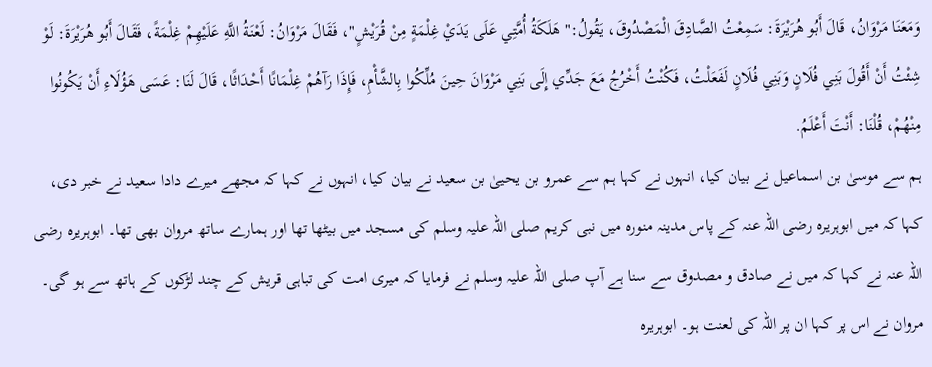وَمَعَنَا مَرْوَانُ، قَالَ أَبُو هُرَيْرَةَ: سَمِعْتُ الصَّادِقَ الْمَصْدُوقَ، يَقُولُ:" هَلَكَةُ أُمَّتِي عَلَى يَدَيْ غِلْمَةٍ مِنْ قُرَيْشٍ"، فَقَالَ مَرْوَانُ: لَعْنَةُ اللَّهِ عَلَيْهِمْ غِلْمَةً، فَقَالَ أَبُو هُرَيْرَةَ: لَوْ شِئْتُ أَنْ أَقُولَ بَنِي فُلَانٍ وَبَنِي فُلَانٍ لَفَعَلْتُ، فَكُنْتُ أَخْرُجُ مَعَ جَدِّي إِلَى بَنِي مَرْوَانَ حِينَ مُلِّكُوا بِالشَّأْمِ، فَإِذَا رَآهُمْ غِلْمَانًا أَحْدَاثًا، قَالَ لَنَا: عَسَى هَؤُلَاءِ أَنْ يَكُونُوا مِنْهُمْ، قُلْنَا: أَنْتَ أَعْلَمُ.
ہم سے موسیٰ بن اسماعیل نے بیان کیا، انہوں نے کہا ہم سے عمرو بن یحییٰ بن سعید نے بیان کیا، انہوں نے کہا کہ مجھے میرے دادا سعید نے خبر دی، کہا کہ میں ابوہریرہ رضی اللہ عنہ کے پاس مدینہ منورہ میں نبی کریم صلی اللہ علیہ وسلم کی مسجد میں بیٹھا تھا اور ہمارے ساتھ مروان بھی تھا۔ ابوہریرہ رضی اللہ عنہ نے کہا کہ میں نے صادق و مصدوق سے سنا ہے آپ صلی اللہ علیہ وسلم نے فرمایا کہ میری امت کی تباہی قریش کے چند لڑکوں کے ہاتھ سے ہو گی۔ مروان نے اس پر کہا ان پر اللہ کی لعنت ہو۔ ابوہریرہ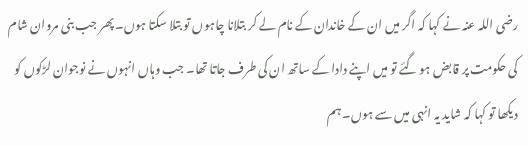رضی اللہ عنہ نے کہا کہ اگر میں ان کے خاندان کے نام لے کر بتلانا چاہوں تو بتلا سکتا ہوں۔ پھر جب بنی مروان شام کی حکومت پر قابض ہو گئے تو میں اپنے دادا کے ساتھ ان کی طرف جاتا تھا۔ جب وہاں انہوں نے نوجوان لڑکوں کو دیکھا تو کہا کہ شاید یہ انہی میں سے ہوں۔ ہم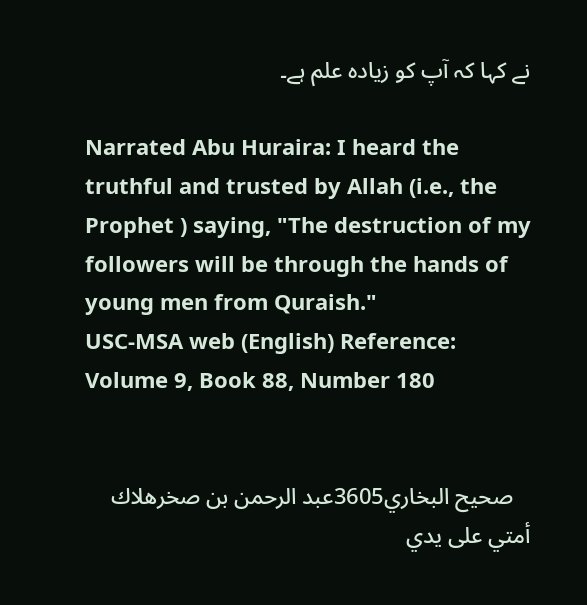نے کہا کہ آپ کو زیادہ علم ہے۔

Narrated Abu Huraira: I heard the truthful and trusted by Allah (i.e., the Prophet ) saying, "The destruction of my followers will be through the hands of young men from Quraish."
USC-MSA web (English) Reference: Volume 9, Book 88, Number 180


   صحيح البخاري3605عبد الرحمن بن صخرهلاك أمتي على يدي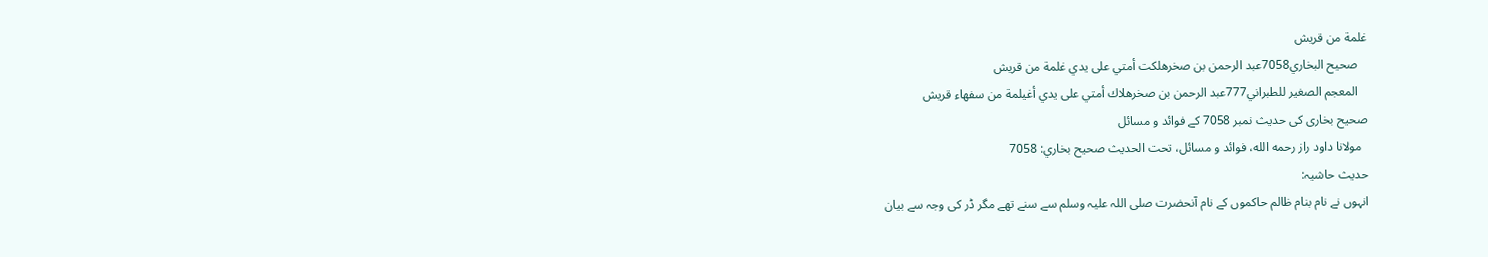غلمة من قريش
   صحيح البخاري7058عبد الرحمن بن صخرهلكت أمتي على يدي غلمة من قريش
   المعجم الصغير للطبراني777عبد الرحمن بن صخرهلاك أمتي على يدي أغيلمة من سفهاء قريش
صحیح بخاری کی حدیث نمبر 7058 کے فوائد و مسائل
  مولانا داود راز رحمه الله، فوائد و مسائل، تحت الحديث صحيح بخاري: 7058
حدیث حاشیہ:
انہوں نے نام بنام ظالم حاکموں کے نام آنحضرت صلی اللہ علیہ وسلم سے سنے تھے مگر ڈر کی وجہ سے بیان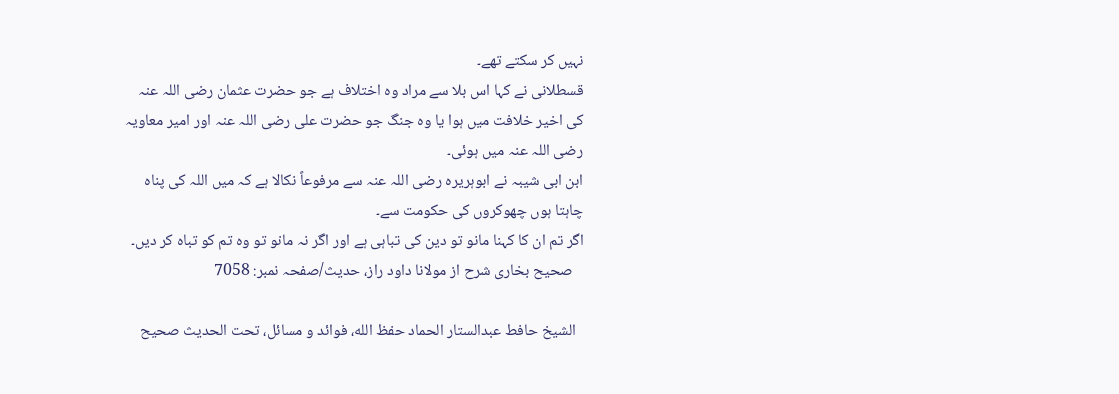نہیں کر سکتے تھے۔
قسطلانی نے کہا اس بلا سے مراد وہ اختلاف ہے جو حضرت عثمان رضی اللہ عنہ کی اخیر خلافت میں ہوا یا وہ جنگ جو حضرت علی رضی اللہ عنہ اور امیر معاویہ رضی اللہ عنہ میں ہوئی۔
ابن ابی شیبہ نے ابوہریرہ رضی اللہ عنہ سے مرفوعاً نکالا ہے کہ میں اللہ کی پناہ چاہتا ہوں چھوکروں کی حکومت سے۔
اگر تم ان کا کہنا مانو تو دین کی تباہی ہے اور اگر نہ مانو تو وہ تم کو تباہ کر دیں۔
   صحیح بخاری شرح از مولانا داود راز، حدیث/صفحہ نمبر: 7058

  الشيخ حافط عبدالستار الحماد حفظ الله، فوائد و مسائل، تحت الحديث صحيح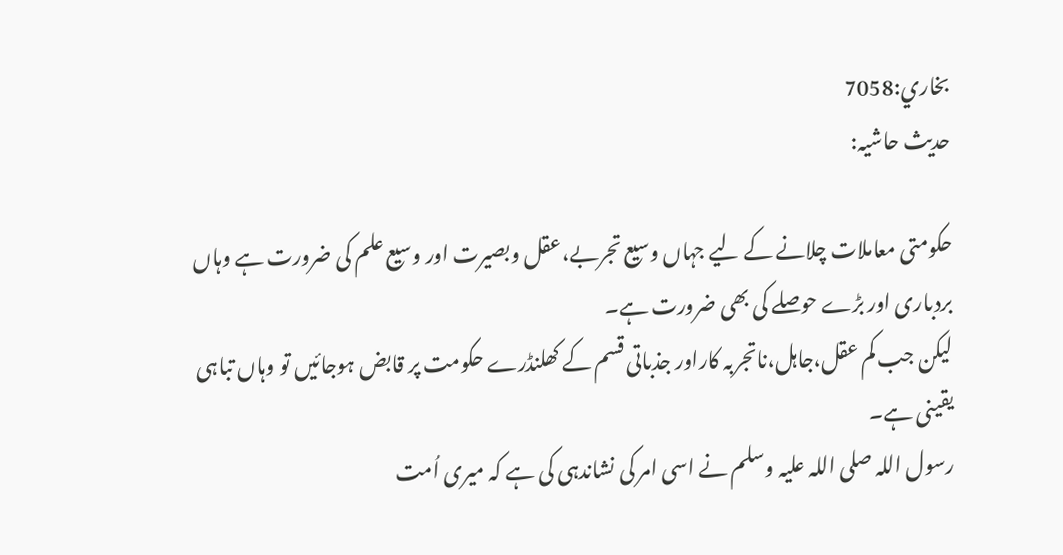بخاري:7058
حدیث حاشیہ:

حکومتی معاملات چلانے کے لیے جہاں وسیع تجربے،عقل وبصیرت اور وسیع علم کی ضرورت ہے وہاں بردباری اور بڑے حوصلے کی بھی ضرورت ہے۔
لیکن جب کم عقل،جاہل،ناتجربہ کاراور جذباتی قسم کے کھلنڈرے حکومت پر قابض ہوجائیں تو وہاں تباہی یقینی ہے۔
رسول اللہ صلی اللہ علیہ وسلم نے اسی امر کی نشاندہی کی ہے کہ میری اُمت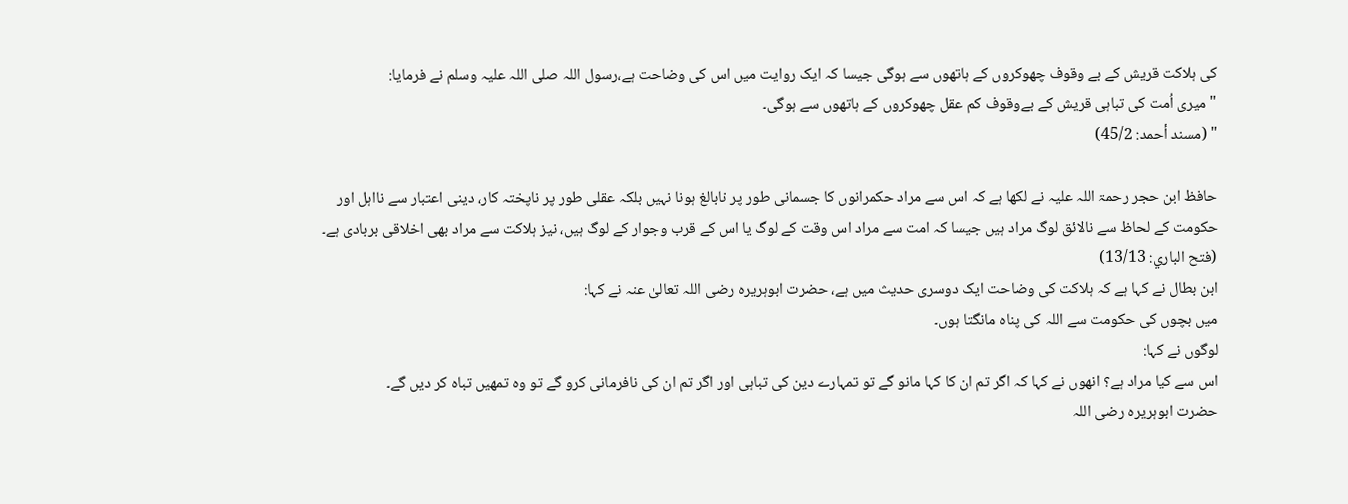کی ہلاکت قریش کے بے وقوف چھوکروں کے ہاتھوں سے ہوگی جیسا کہ ایک روایت میں اس کی وضاحت ہے،رسول اللہ صلی اللہ علیہ وسلم نے فرمایا:
" میری اُمت کی تباہی قریش کے بےوقوف کم عقل چھوکروں کے ہاتھوں سے ہوگی۔
" (مسند أحمد: 45/2)

حافظ ابن حجر رحمۃ اللہ علیہ نے لکھا ہے کہ اس سے مراد حکمرانوں کا جسمانی طور پر نابالغ ہونا نہیں بلکہ عقلی طور پر ناپختہ کار، دینی اعتبار سے نااہل اور حکومت کے لحاظ سے نالائق لوگ مراد ہیں جیسا کہ امت سے مراد اس وقت کے لوگ یا اس کے قرب وجوار کے لوگ ہیں، نیز ہلاکت سے مراد بھی اخلاقی بربادی ہے۔
(فتح الباري: 13/13)
ابن بطال نے کہا ہے کہ ہلاکت کی وضاحت ایک دوسری حدیث میں ہے، حضرت ابوہریرہ رضی اللہ تعالیٰ عنہ نے کہا:
میں بچوں کی حکومت سے اللہ کی پناہ مانگتا ہوں۔
لوگوں نے کہا:
اس سے کیا مراد ہے؟ انھوں نے کہا کہ اگر تم ان کا کہا مانو گے تو تمہارے دین کی تباہی اور اگر تم ان کی نافرمانی کرو گے تو وہ تمھیں تباہ کر دیں گے۔
حضرت ابوہریرہ رضی اللہ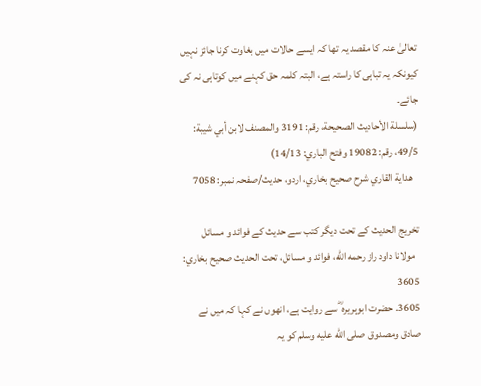تعالیٰ عنہ کا مقصد یہ تھا کہ ایسے حالات میں بغاوت کرنا جائز نہیں کیونکہ یہ تباہی کا راستہ ہے، البتہ کلمہ حق کہنے میں کوتاہی نہ کی جائے۔
(سلسلة الأحادیث الصحیحة، رقم: 3191 والمصنف لابن أبي شیبة: 49/5، رقم: 19082 وفتح الباري: 14/13)
   هداية القاري شرح صحيح بخاري، اردو، حدیث/صفحہ نمبر: 7058

تخریج الحدیث کے تحت دیگر کتب سے حدیث کے فوائد و مسائل
  مولانا داود راز رحمه الله، فوائد و مسائل، تحت الحديث صحيح بخاري: 3605
3605. حضرت ابوہریرہ ؓ سے روایت ہے، انھوں نے کہا کہ میں نے صادق ومصدوق صلى الله عليه وسلم کو یہ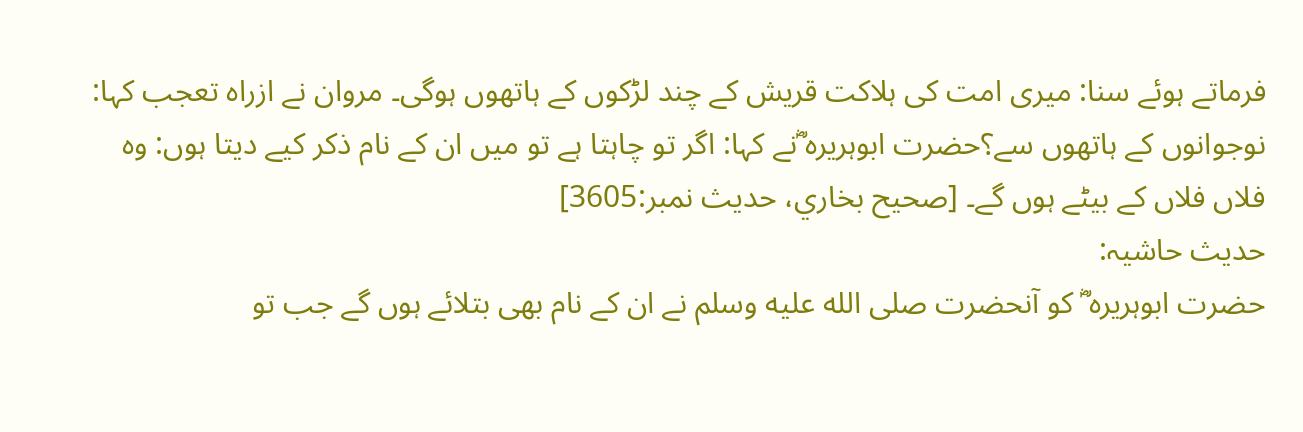فرماتے ہوئے سنا: میری امت کی ہلاکت قریش کے چند لڑکوں کے ہاتھوں ہوگی۔ مروان نے ازراہ تعجب کہا: نوجوانوں کے ہاتھوں سے؟حضرت ابوہریرہ ؓنے کہا: اگر تو چاہتا ہے تو میں ان کے نام ذکر کیے دیتا ہوں: وہ فلاں فلاں کے بیٹے ہوں گے۔ [صحيح بخاري، حديث نمبر:3605]
حدیث حاشیہ:
حضرت ابوہریرہ ؓ کو آنحضرت صلى الله عليه وسلم نے ان کے نام بھی بتلائے ہوں گے جب تو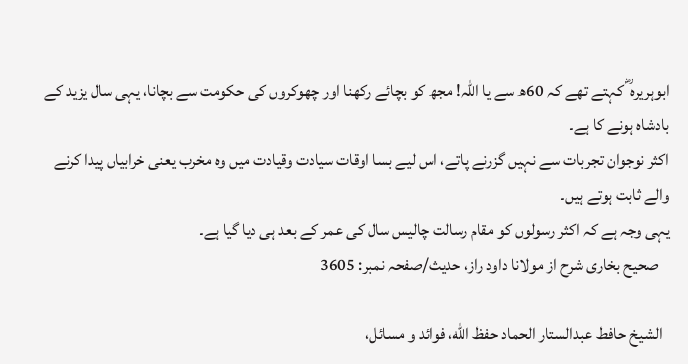ابوہریرہ ؓ کہتے تھے کہ 60ھ سے یا اللہ! مجھ کو بچائے رکھنا اور چھوکروں کی حکومت سے بچانا، یہی سال یزید کے بادشاہ ہونے کا ہے۔
اکثر نوجوان تجربات سے نہیں گزرنے پاتے، اس لیے بسا اوقات سیادت وقیادت میں وہ مخرب یعنی خرابیاں پیدا کرنے والے ثابت ہوتے ہیں۔
یہی وجہ ہے کہ اکثر رسولوں کو مقام رسالت چالیس سال کی عمر کے بعد ہی دیا گیا ہے۔
   صحیح بخاری شرح از مولانا داود راز، حدیث/صفحہ نمبر: 3605

  الشيخ حافط عبدالستار الحماد حفظ الله، فوائد و مسائل،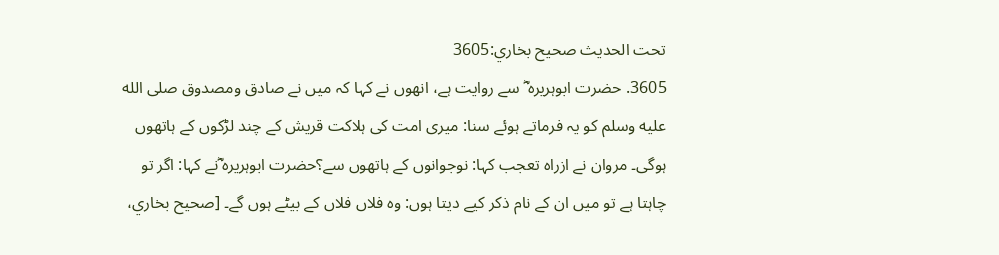تحت الحديث صحيح بخاري:3605
3605. حضرت ابوہریرہ ؓ سے روایت ہے، انھوں نے کہا کہ میں نے صادق ومصدوق صلى الله عليه وسلم کو یہ فرماتے ہوئے سنا: میری امت کی ہلاکت قریش کے چند لڑکوں کے ہاتھوں ہوگی۔ مروان نے ازراہ تعجب کہا: نوجوانوں کے ہاتھوں سے؟حضرت ابوہریرہ ؓنے کہا: اگر تو چاہتا ہے تو میں ان کے نام ذکر کیے دیتا ہوں: وہ فلاں فلاں کے بیٹے ہوں گے۔ [صحيح بخاري،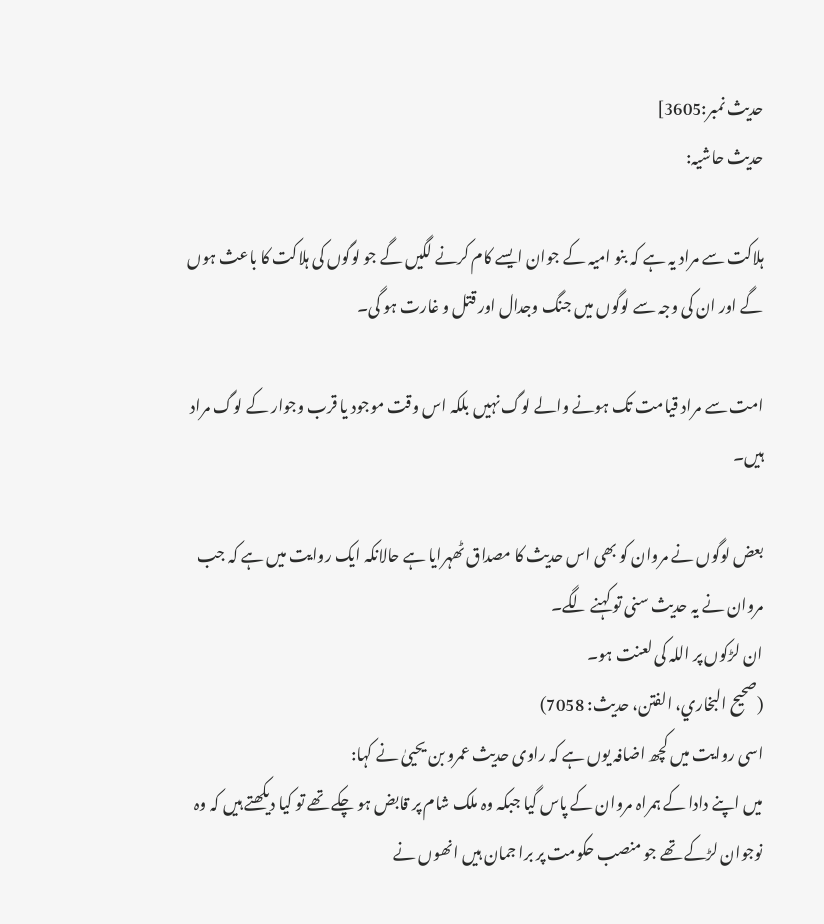حديث نمبر:3605]
حدیث حاشیہ:

ہلاکت سے مراد یہ ہے کہ بنو امیہ کے جوان ایسے کام کرنے لگیں گے جو لوگوں کی ہلاکت کا باعث ہوں گے اور ان کی وجہ سے لوگوں میں جنگ وجدال اور قتل و غارت ہو گی۔

امت سے مراد قیامت تک ہونے والے لوگ نہیں بلکہ اس وقت موجود یا قرب وجوار کے لوگ مراد ہیں۔

بعض لوگوں نے مروان کو بھی اس حدیث کا مصداق ٹھہرایا ہے حالانکہ ایک روایت میں ہے کہ جب مروان نے یہ حدیث سنی تو کہنے لگے۔
ان لڑکوں پر اللہ کی لعنت ہو۔
(صحیح البخاري، الفتن، حدیث: 7058)
اسی روایت میں کچھ اضافہ یوں ہے کہ راوی حدیث عمرو بن یحییٰ نے کہا:
میں اپنے دادا کے ہمراہ مروان کے پاس گیا جبکہ وہ ملک شام پر قابض ہو چکے تھے تو کیا دیکھتے ہیں کہ وہ نوجوان لڑکے تھے جو منصب حکومت پر برا جمان ہیں انھوں نے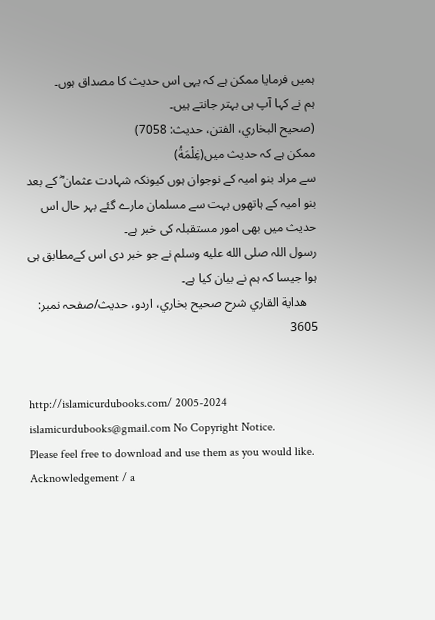ہمیں فرمایا ممکن ہے کہ یہی اس حدیث کا مصداق ہوں۔
ہم نے کہا آپ ہی بہتر جانتے ہیں۔
(صحیح البخاري، الفتن، حدیث: 7058)
ممکن ہے کہ حدیث میں(غِلْمَةُ)
سے مراد بنو امیہ کے نوجوان ہوں کیونکہ شہادت عثمان ؓ کے بعد بنو امیہ کے ہاتھوں بہت سے مسلمان مارے گئے بہر حال اس حدیث میں بھی امور مستقبلہ کی خبر ہے۔
رسول اللہ صلى الله عليه وسلم نے جو خبر دی اس کےمطابق ہی ہوا جیسا کہ ہم نے بیان کیا ہے۔
   هداية القاري شرح صحيح بخاري، اردو، حدیث/صفحہ نمبر: 3605


http://islamicurdubooks.com/ 2005-2024 islamicurdubooks@gmail.com No Copyright Notice.
Please feel free to download and use them as you would like.
Acknowledgement / a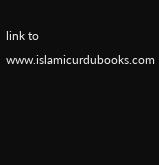link to www.islamicurdubooks.com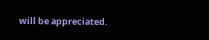will be appreciated.